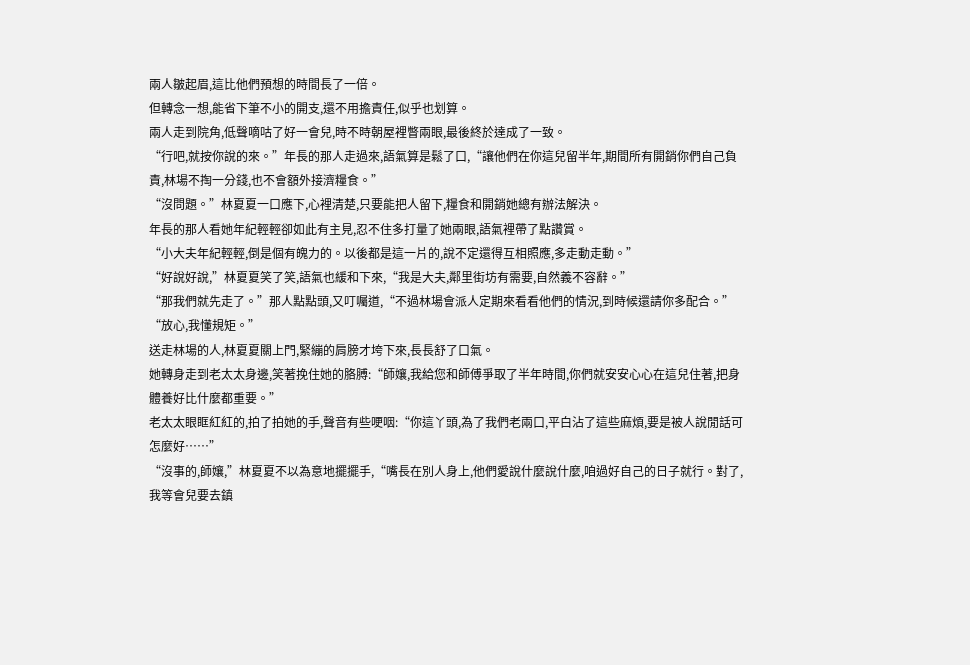兩人皺起眉,這比他們預想的時間長了一倍。
但轉念一想,能省下筆不小的開支,還不用擔責任,似乎也划算。
兩人走到院角,低聲嘀咕了好一會兒,時不時朝屋裡瞥兩眼,最後終於達成了一致。
“行吧,就按你說的來。”年長的那人走過來,語氣算是鬆了口,“讓他們在你這兒留半年,期間所有開銷你們自己負責,林場不掏一分錢,也不會額外接濟糧食。”
“沒問題。”林夏夏一口應下,心裡清楚,只要能把人留下,糧食和開銷她總有辦法解決。
年長的那人看她年紀輕輕卻如此有主見,忍不住多打量了她兩眼,語氣裡帶了點讚賞。
“小大夫年紀輕輕,倒是個有魄力的。以後都是這一片的,說不定還得互相照應,多走動走動。”
“好說好說,”林夏夏笑了笑,語氣也緩和下來,“我是大夫,鄰里街坊有需要,自然義不容辭。”
“那我們就先走了。”那人點點頭,又叮囑道,“不過林場會派人定期來看看他們的情況,到時候還請你多配合。”
“放心,我懂規矩。”
送走林場的人,林夏夏關上門,緊繃的肩膀才垮下來,長長舒了口氣。
她轉身走到老太太身邊,笑著挽住她的胳膊:“師孃,我給您和師傅爭取了半年時間,你們就安安心心在這兒住著,把身體養好比什麼都重要。”
老太太眼眶紅紅的,拍了拍她的手,聲音有些哽咽:“你這丫頭,為了我們老兩口,平白沾了這些麻煩,要是被人說閒話可怎麼好……”
“沒事的,師孃,”林夏夏不以為意地擺擺手,“嘴長在別人身上,他們愛說什麼說什麼,咱過好自己的日子就行。對了,我等會兒要去鎮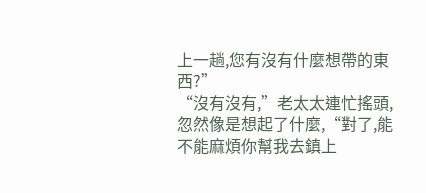上一趟,您有沒有什麼想帶的東西?”
“沒有沒有,”老太太連忙搖頭,忽然像是想起了什麼,“對了,能不能麻煩你幫我去鎮上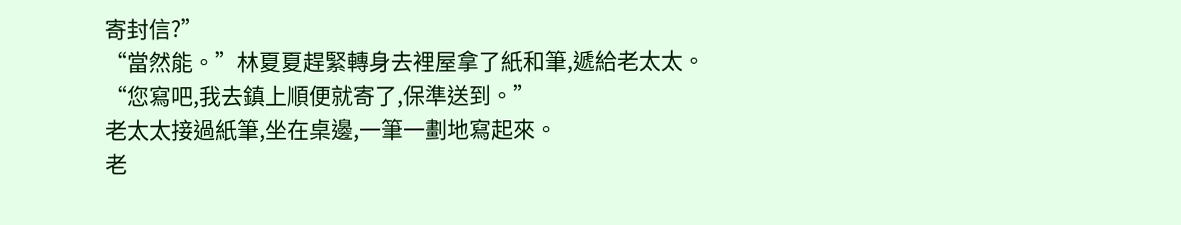寄封信?”
“當然能。”林夏夏趕緊轉身去裡屋拿了紙和筆,遞給老太太。
“您寫吧,我去鎮上順便就寄了,保準送到。”
老太太接過紙筆,坐在桌邊,一筆一劃地寫起來。
老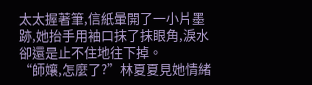太太握著筆,信紙暈開了一小片墨跡,她抬手用袖口抹了抹眼角,淚水卻還是止不住地往下掉。
“師孃,怎麼了?”林夏夏見她情緒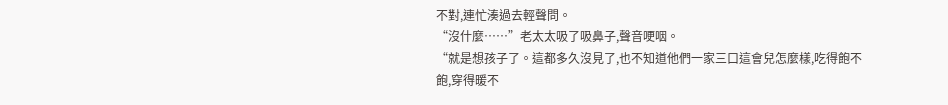不對,連忙湊過去輕聲問。
“沒什麼……”老太太吸了吸鼻子,聲音哽咽。
“就是想孩子了。這都多久沒見了,也不知道他們一家三口這會兒怎麼樣,吃得飽不飽,穿得暖不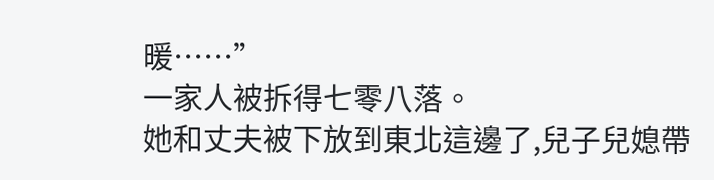暖……”
一家人被拆得七零八落。
她和丈夫被下放到東北這邊了,兒子兒媳帶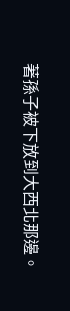著孫子被下放到大西北那邊。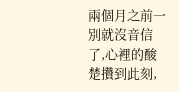兩個月之前一別就沒音信了,心裡的酸楚攢到此刻,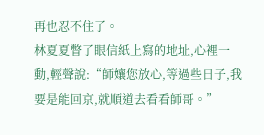再也忍不住了。
林夏夏瞥了眼信紙上寫的地址,心裡一動,輕聲說:“師孃您放心,等過些日子,我要是能回京,就順道去看看師哥。”